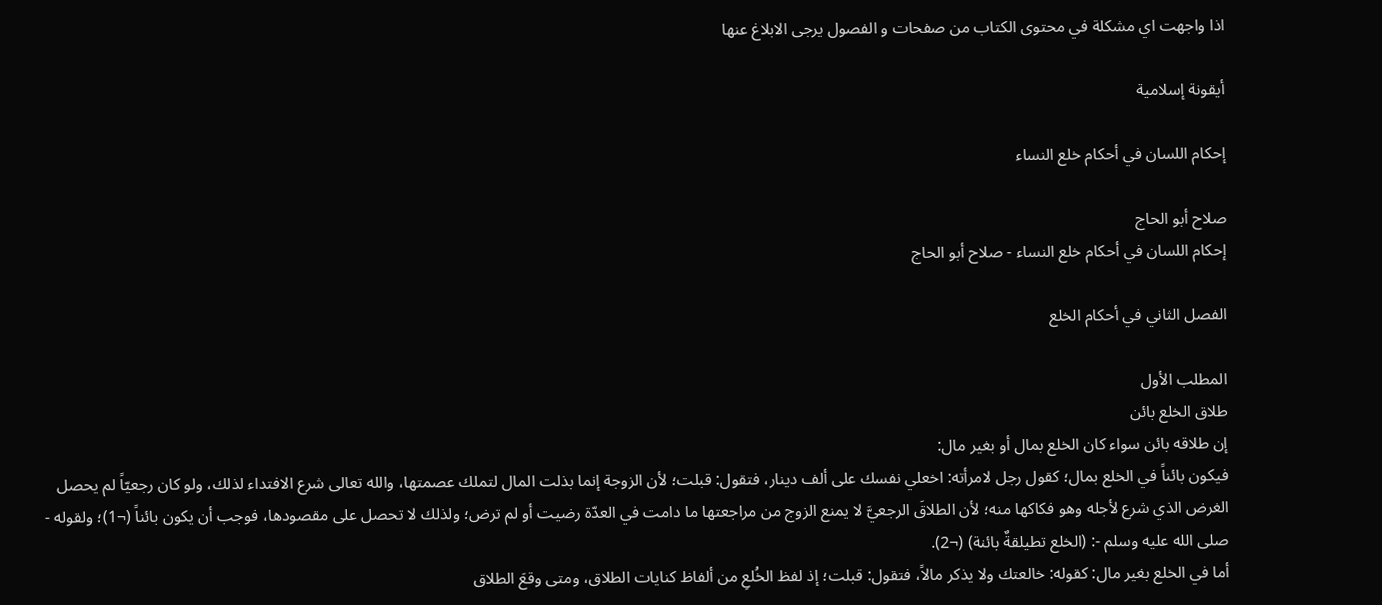اذا واجهت اي مشكلة في محتوى الكتاب من صفحات و الفصول يرجى الابلاغ عنها

أيقونة إسلامية

إحكام اللسان في أحكام خلع النساء

صلاح أبو الحاج
إحكام اللسان في أحكام خلع النساء - صلاح أبو الحاج

الفصل الثاني في أحكام الخلع

المطلب الأول
طلاق الخلع بائن
إن طلاقه بائن سواء كان الخلع بمال أو بغير مال:
فيكون بائناً في الخلع بمال؛ كقول رجل لامرأته: اخعلي نفسك على ألف دينار، فتقول: قبلت؛ لأن الزوجة إنما بذلت المال لتملك عصمتها، والله تعالى شرع الافتداء لذلك، ولو كان رجعيّاً لم يحصل الغرض الذي شرع لأجله وهو فكاكها منه؛ لأن الطلاقَ الرجعيَّ لا يمنع الزوج من مراجعتها ما دامت في العدّة رضيت أو لم ترض؛ ولذلك لا تحصل على مقصودها، فوجب أن يكون بائناً (¬1)؛ ولقوله - صلى الله عليه وسلم -: (الخلع تطيلقةٌ بائنة) (¬2).
أما في الخلع بغير مال: كقوله: خالعتك ولا يذكر مالاً، فتقول: قبلت؛ إذ لفظ الخُلعِ من ألفاظ كنايات الطلاق، ومتى وقعَ الطلاق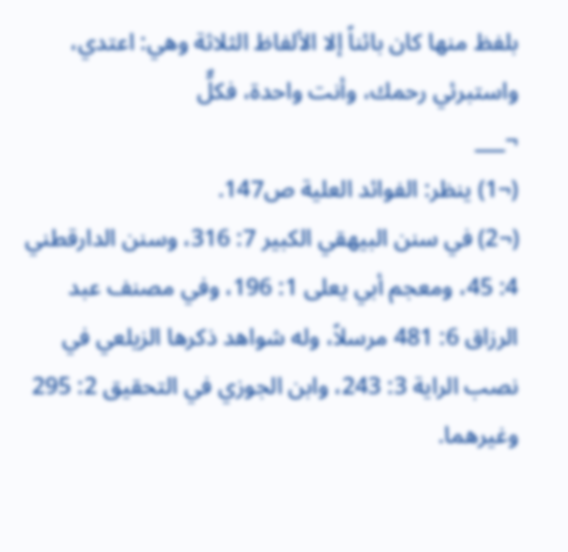بلفظ منها كان بائناً إلا الألفاظ الثلاثة وهي: اعتدي، واستبرئي رحمك، وأنت واحدة، فكلٌّ
¬___
(¬1) ينظر: الفوائد العلية ص147.
(¬2) في سنن البيهقي الكبير 7: 316، وسنن الدارقطني 4: 45، ومعجم أبي يعلى 1: 196، وفي مصنف عبد الرزاق 6: 481 مرسلاً، وله شواهد ذكرها الزيلعي في نصب الراية 3: 243، وابن الجوزي في التحقيق 2: 295 وغيرهما.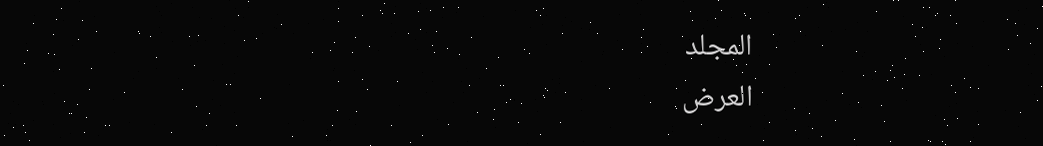المجلد
العرض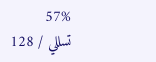57%
تسللي / 128